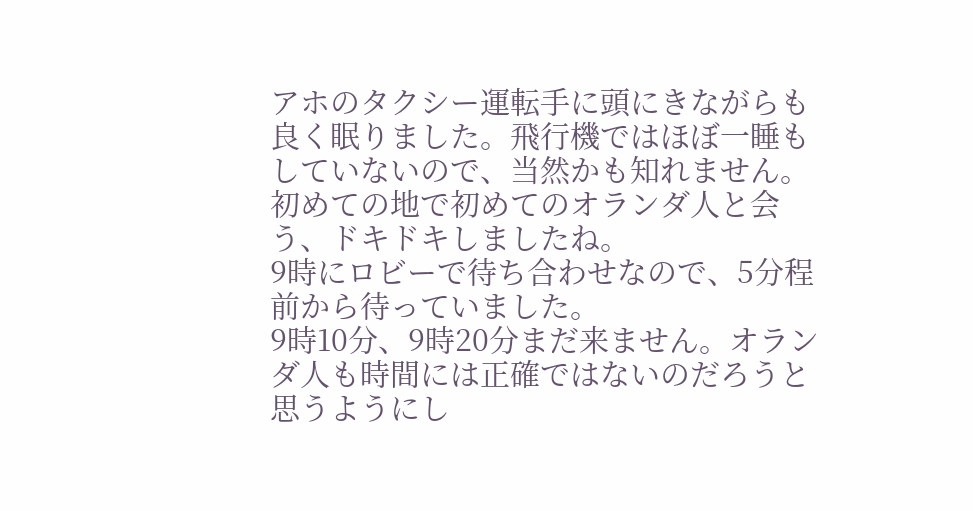アホのタクシー運転手に頭にきながらも良く眠りました。飛行機ではほぼ一睡もしていないので、当然かも知れません。
初めての地で初めてのオランダ人と会う、ドキドキしましたね。
9時にロビーで待ち合わせなので、5分程前から待っていました。
9時10分、9時20分まだ来ません。オランダ人も時間には正確ではないのだろうと思うようにし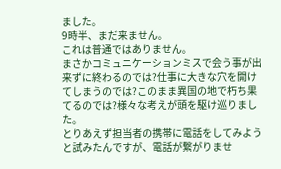ました。
9時半、まだ来ません。
これは普通ではありません。
まさかコミュニケーションミスで会う事が出来ずに終わるのでは?仕事に大きな穴を開けてしまうのでは?このまま異国の地で朽ち果てるのでは?様々な考えが頭を駆け巡りました。
とりあえず担当者の携帯に電話をしてみようと試みたんですが、電話が繋がりませ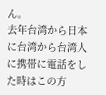ん。
去年台湾から日本に台湾から台湾人に携帯に電話をした時はこの方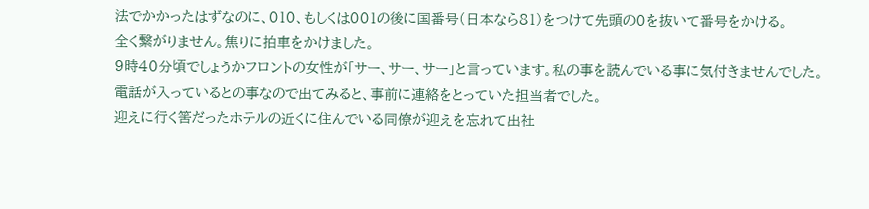法でかかったはずなのに、010、もしくは001の後に国番号(日本なら81)をつけて先頭の0を抜いて番号をかける。
全く繋がりません。焦りに拍車をかけました。
9時40分頃でしょうかフロントの女性が「サー、サー、サー」と言っています。私の事を読んでいる事に気付きませんでした。
電話が入っているとの事なので出てみると、事前に連絡をとっていた担当者でした。
迎えに行く筈だったホテルの近くに住んでいる同僚が迎えを忘れて出社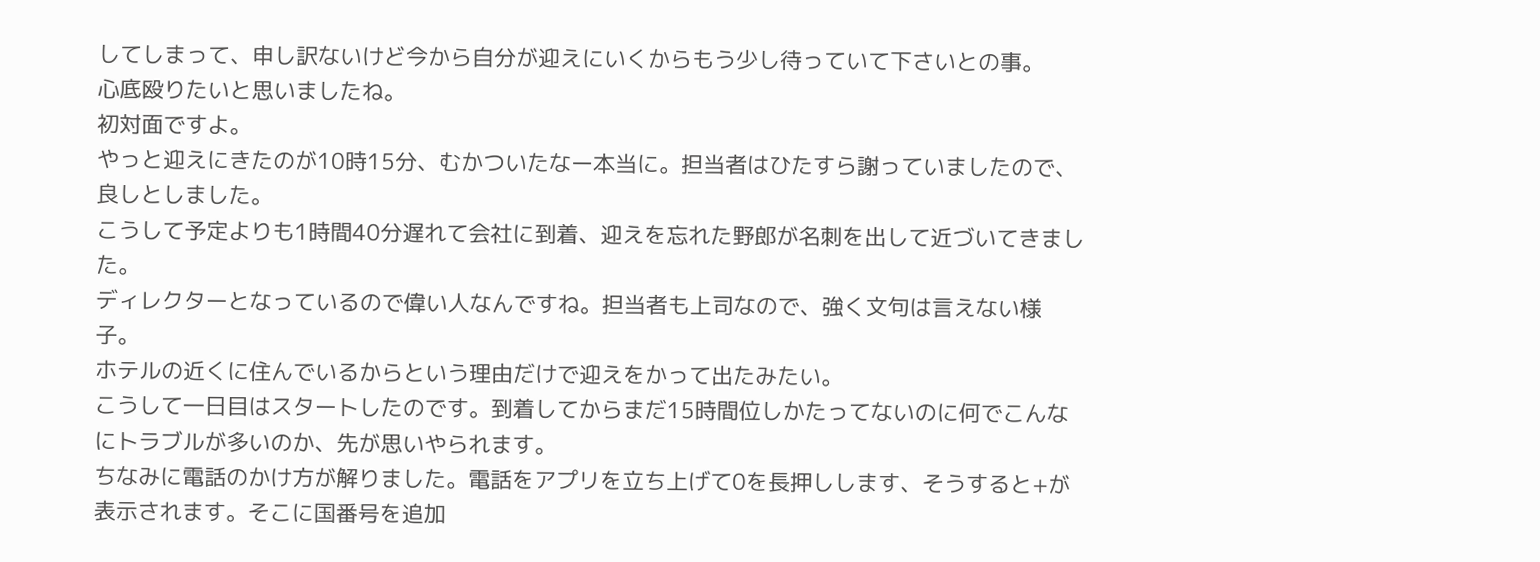してしまって、申し訳ないけど今から自分が迎えにいくからもう少し待っていて下さいとの事。
心底殴りたいと思いましたね。
初対面ですよ。
やっと迎えにきたのが10時15分、むかついたなー本当に。担当者はひたすら謝っていましたので、良しとしました。
こうして予定よりも1時間40分遅れて会社に到着、迎えを忘れた野郎が名刺を出して近づいてきました。
ディレクターとなっているので偉い人なんですね。担当者も上司なので、強く文句は言えない様子。
ホテルの近くに住んでいるからという理由だけで迎えをかって出たみたい。
こうして一日目はスタートしたのです。到着してからまだ15時間位しかたってないのに何でこんなにトラブルが多いのか、先が思いやられます。
ちなみに電話のかけ方が解りました。電話をアプリを立ち上げて0を長押しします、そうすると+が表示されます。そこに国番号を追加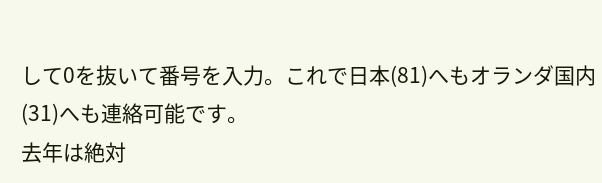して0を抜いて番号を入力。これで日本(81)へもオランダ国内(31)へも連絡可能です。
去年は絶対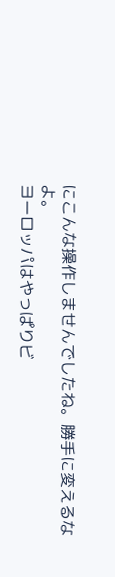にこんな操作しませんでしたね。勝手に変えるなよ。
ヨーロッパはやっぱりビ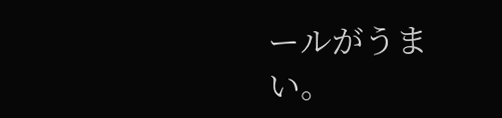ールがうまい。